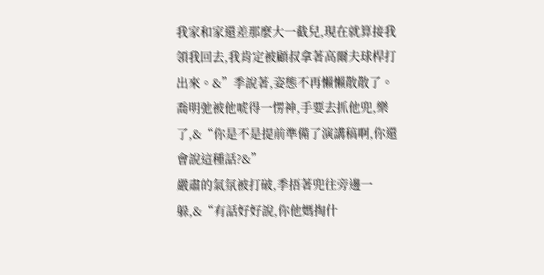我家和家還差那麼大一截兒,現在就算接我領我回去,我肯定被顧叔拿著高爾夫球桿打出來。&”季說著,姿態不再懶懶散散了。
喬明弛被他唬得一愣神,手要去抓他兜,樂了,&“你是不是提前準備了演講稿啊,你還會說這種話?&”
嚴肅的氣氛被打破,季捂著兜往旁邊一躲,&“有話好好說,你他媽掏什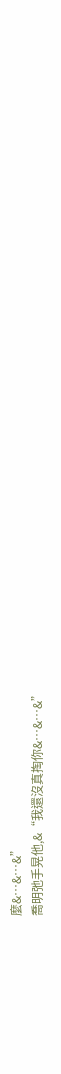麼&…&…&”
喬明弛手晃他,&“我還沒真掏你&…&…&”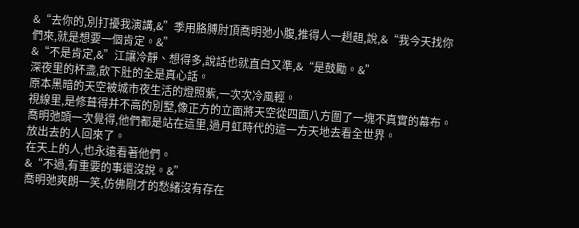&“去你的,別打擾我演講,&”季用胳膊肘頂喬明弛小腹,推得人一趔趄,說,&“我今天找你們來,就是想要一個肯定。&”
&“不是肯定,&”江讓冷靜、想得多,說話也就直白又準,&“是鼓勵。&”
深夜里的杯盞,飲下肚的全是真心話。
原本黑暗的天空被城市夜生活的燈照紫,一次次冷風輕。
視線里,是修葺得并不高的別墅,像正方的立面將天空從四面八方圍了一塊不真實的幕布。
喬明弛頭一次覺得,他們都是站在這里,過月虹時代的這一方天地去看全世界。
放出去的人回來了。
在天上的人,也永遠看著他們。
&“不過,有重要的事還沒說。&”
喬明弛爽朗一笑,仿佛剛才的愁緒沒有存在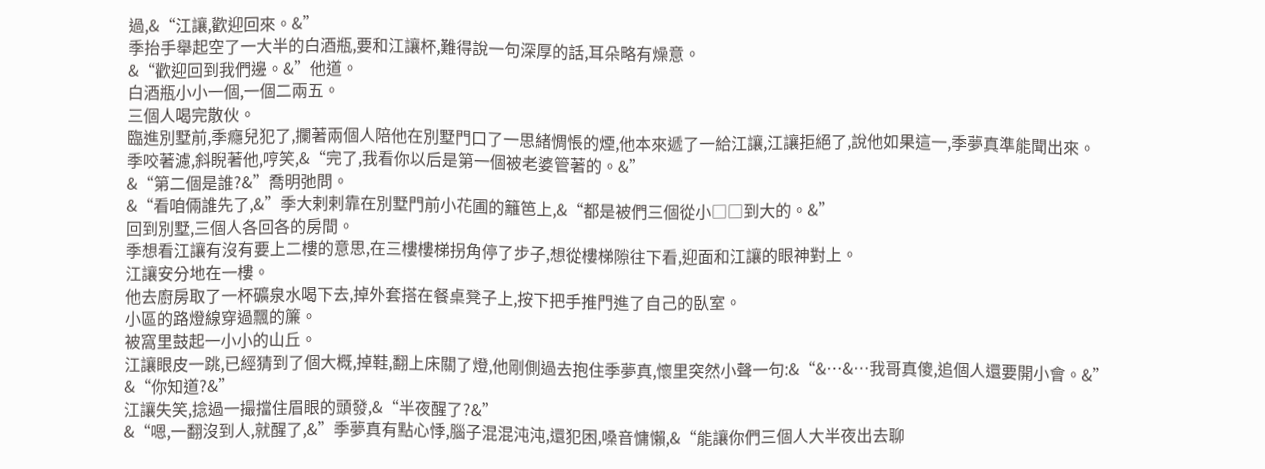過,&“江讓,歡迎回來。&”
季抬手舉起空了一大半的白酒瓶,要和江讓杯,難得說一句深厚的話,耳朵略有燥意。
&“歡迎回到我們邊。&”他道。
白酒瓶小小一個,一個二兩五。
三個人喝完散伙。
臨進別墅前,季癮兒犯了,攔著兩個人陪他在別墅門口了一思緒惆悵的煙,他本來遞了一給江讓,江讓拒絕了,說他如果這一,季夢真準能聞出來。
季咬著濾,斜睨著他,哼笑,&“完了,我看你以后是第一個被老婆管著的。&”
&“第二個是誰?&”喬明弛問。
&“看咱倆誰先了,&”季大剌剌靠在別墅門前小花圃的籬笆上,&“都是被們三個從小□□到大的。&”
回到別墅,三個人各回各的房間。
季想看江讓有沒有要上二樓的意思,在三樓樓梯拐角停了步子,想從樓梯隙往下看,迎面和江讓的眼神對上。
江讓安分地在一樓。
他去廚房取了一杯礦泉水喝下去,掉外套搭在餐桌凳子上,按下把手推門進了自己的臥室。
小區的路燈線穿過飄的簾。
被窩里鼓起一小小的山丘。
江讓眼皮一跳,已經猜到了個大概,掉鞋,翻上床關了燈,他剛側過去抱住季夢真,懷里突然小聲一句:&“&…&…我哥真傻,追個人還要開小會。&”
&“你知道?&”
江讓失笑,捻過一撮擋住眉眼的頭發,&“半夜醒了?&”
&“嗯,一翻沒到人,就醒了,&”季夢真有點心悸,腦子混混沌沌,還犯困,嗓音慵懶,&“能讓你們三個人大半夜出去聊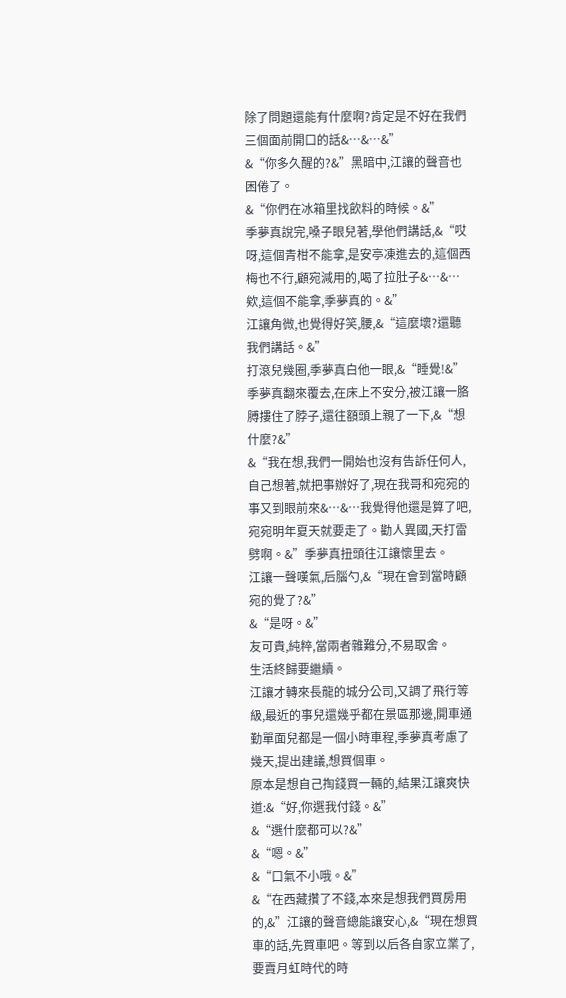除了問題還能有什麼啊?肯定是不好在我們三個面前開口的話&…&…&”
&“你多久醒的?&”黑暗中,江讓的聲音也困倦了。
&“你們在冰箱里找飲料的時候。&”
季夢真說完,嗓子眼兒著,學他們講話,&“哎呀,這個青柑不能拿,是安亭凍進去的,這個西梅也不行,顧宛減用的,喝了拉肚子&…&…欸,這個不能拿,季夢真的。&”
江讓角微,也覺得好笑,腰,&“這麼壞?還聽我們講話。&”
打滾兒幾圈,季夢真白他一眼,&“睡覺!&”
季夢真翻來覆去,在床上不安分,被江讓一胳膊摟住了脖子,還往額頭上親了一下,&“想什麼?&”
&“我在想,我們一開始也沒有告訴任何人,自己想著,就把事辦好了,現在我哥和宛宛的事又到眼前來&…&…我覺得他還是算了吧,宛宛明年夏天就要走了。勸人異國,天打雷劈啊。&”季夢真扭頭往江讓懷里去。
江讓一聲嘆氣,后腦勺,&“現在會到當時顧宛的覺了?&”
&“是呀。&”
友可貴,純粹,當兩者雜難分,不易取舍。
生活終歸要繼續。
江讓才轉來長龍的城分公司,又調了飛行等級,最近的事兒還幾乎都在景區那邊,開車通勤單面兒都是一個小時車程,季夢真考慮了幾天,提出建議,想買個車。
原本是想自己掏錢買一輛的,結果江讓爽快道:&“好,你選我付錢。&”
&“選什麼都可以?&”
&“嗯。&”
&“口氣不小哦。&”
&“在西藏攢了不錢,本來是想我們買房用的,&”江讓的聲音總能讓安心,&“現在想買車的話,先買車吧。等到以后各自家立業了,要賣月虹時代的時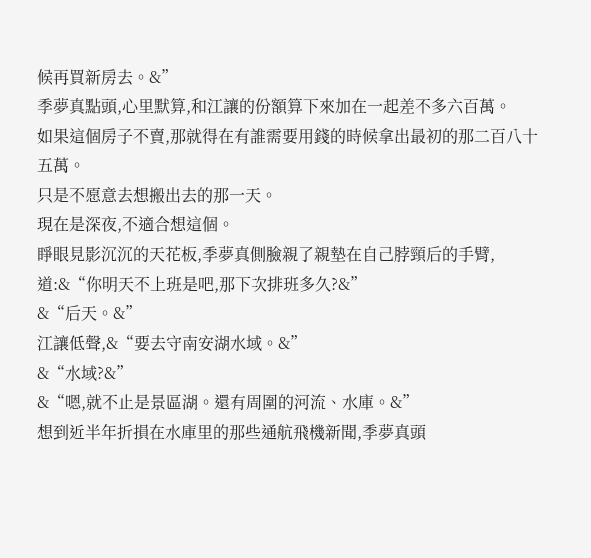候再買新房去。&”
季夢真點頭,心里默算,和江讓的份額算下來加在一起差不多六百萬。
如果這個房子不賣,那就得在有誰需要用錢的時候拿出最初的那二百八十五萬。
只是不愿意去想搬出去的那一天。
現在是深夜,不適合想這個。
睜眼見影沉沉的天花板,季夢真側臉親了親墊在自己脖頸后的手臂,道:&“你明天不上班是吧,那下次排班多久?&”
&“后天。&”
江讓低聲,&“要去守南安湖水域。&”
&“水域?&”
&“嗯,就不止是景區湖。還有周圍的河流、水庫。&”
想到近半年折損在水庫里的那些通航飛機新聞,季夢真頭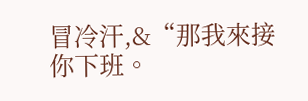冒冷汗,&“那我來接你下班。